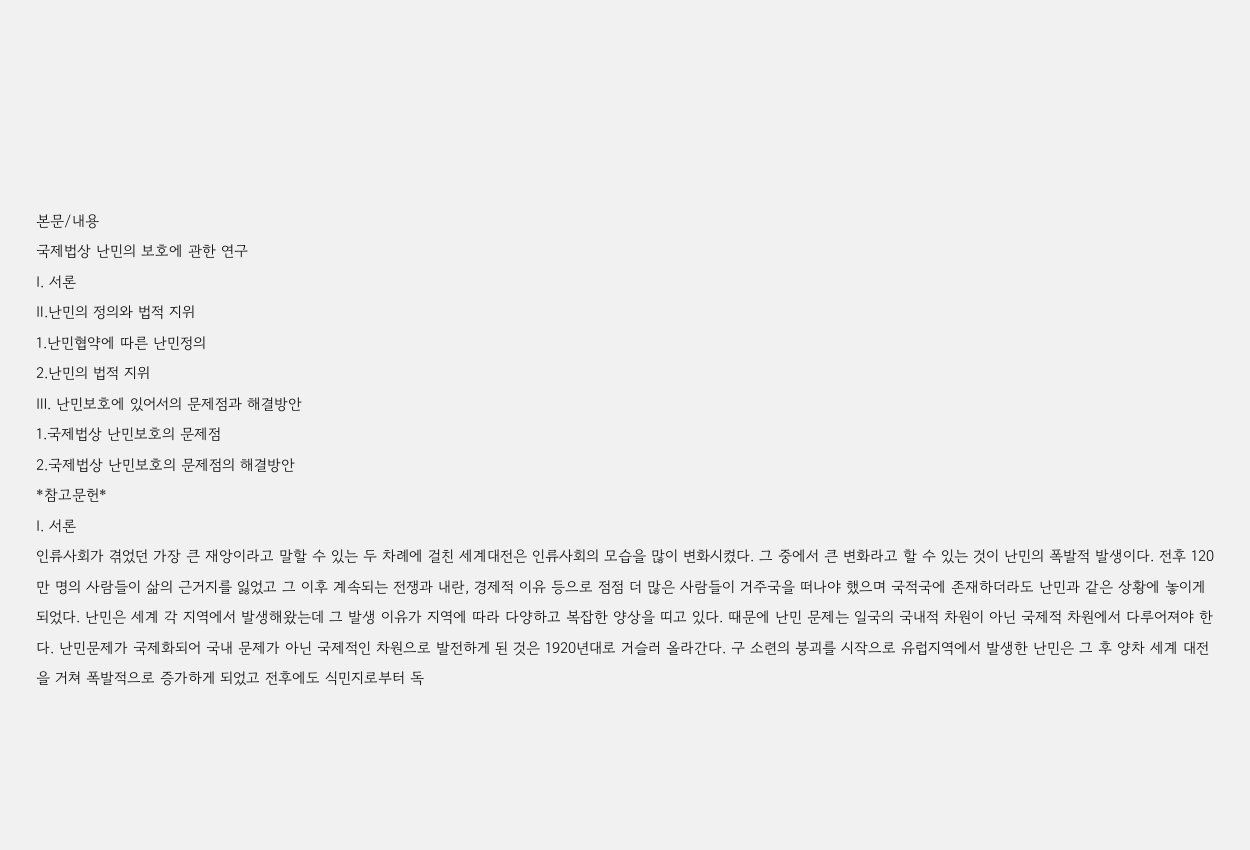본문/내용
국제법상 난민의 보호에 관한 연구
Ⅰ. 서론
Ⅱ.난민의 정의와 법적 지위
1.난민협약에 따른 난민정의
2.난민의 법적 지위
Ⅲ. 난민보호에 있어서의 문제점과 해결방안
1.국제법상 난민보호의 문제점
2.국제법상 난민보호의 문제점의 해결방안
*참고문헌*
Ⅰ. 서론
인류사회가 겪었던 가장 큰 재앙이라고 말할 수 있는 두 차례에 걸친 세계대전은 인류사회의 모습을 많이 변화시켰다. 그 중에서 큰 변화라고 할 수 있는 것이 난민의 폭발적 발생이다. 전후 120만 명의 사람들이 삶의 근거지를 잃었고 그 이후 계속되는 전쟁과 내란, 경제적 이유 등으로 점점 더 많은 사람들이 거주국을 떠나야 했으며 국적국에 존재하더라도 난민과 같은 상황에 놓이게 되었다. 난민은 세계 각 지역에서 발생해왔는데 그 발생 이유가 지역에 따라 다양하고 복잡한 양상을 띠고 있다. 때문에 난민 문제는 일국의 국내적 차원이 아닌 국제적 차원에서 다루어져야 한다. 난민문제가 국제화되어 국내 문제가 아닌 국제적인 차원으로 발전하게 된 것은 1920년대로 거슬러 올라간다. 구 소련의 붕괴를 시작으로 유럽지역에서 발생한 난민은 그 후 양차 세계 대전을 거쳐 폭발적으로 증가하게 되었고 전후에도 식민지로부터 독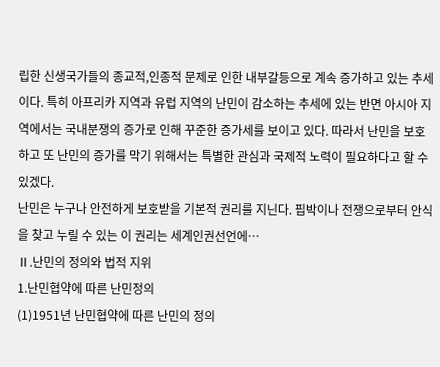립한 신생국가들의 종교적,인종적 문제로 인한 내부갈등으로 계속 증가하고 있는 추세이다. 특히 아프리카 지역과 유럽 지역의 난민이 감소하는 추세에 있는 반면 아시아 지역에서는 국내분쟁의 증가로 인해 꾸준한 증가세를 보이고 있다. 따라서 난민을 보호하고 또 난민의 증가를 막기 위해서는 특별한 관심과 국제적 노력이 필요하다고 할 수 있겠다.
난민은 누구나 안전하게 보호받을 기본적 권리를 지닌다. 핍박이나 전쟁으로부터 안식을 찾고 누릴 수 있는 이 권리는 세계인권선언에…
Ⅱ.난민의 정의와 법적 지위
1.난민협약에 따른 난민정의
(1)1951년 난민협약에 따른 난민의 정의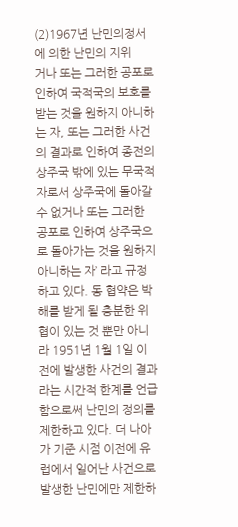(2)1967년 난민의정서에 의한 난민의 지위
거나 또는 그러한 공포로 인하여 국적국의 보호를 받는 것을 원하지 아니하는 자, 또는 그러한 사건의 결과로 인하여 종전의 상주국 밖에 있는 무국적자로서 상주국에 돌아갈 수 없거나 또는 그러한 공포로 인하여 상주국으로 돌아가는 것을 원하지 아니하는 자’ 라고 규정하고 있다. 동 협약은 박해를 받게 될 충분한 위협이 있는 것 뿐만 아니라 1951년 1월 1일 이전에 발생한 사건의 결과라는 시간적 한계를 언급함으로써 난민의 정의를 제한하고 있다. 더 나아가 기준 시점 이전에 유럽에서 일어난 사건으로 발생한 난민에만 제한하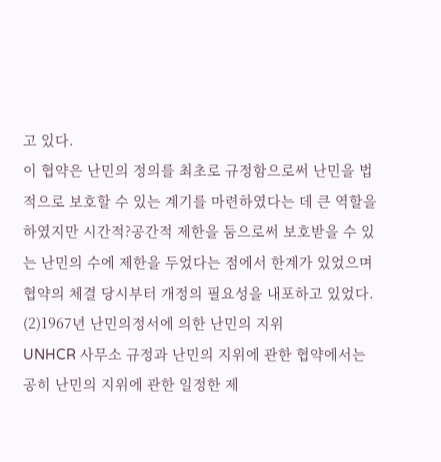고 있다.
이 협약은 난민의 정의를 최초로 규정함으로써 난민을 법적으로 보호할 수 있는 계기를 마련하였다는 데 큰 역할을 하였지만 시간적?공간적 제한을 둠으로써 보호받을 수 있는 난민의 수에 제한을 두었다는 점에서 한계가 있었으며 협약의 체결 당시부터 개정의 필요성을 내포하고 있었다.
(2)1967년 난민의정서에 의한 난민의 지위
UNHCR 사무소 규정과 난민의 지위에 관한 협약에서는 공히 난민의 지위에 관한 일정한 제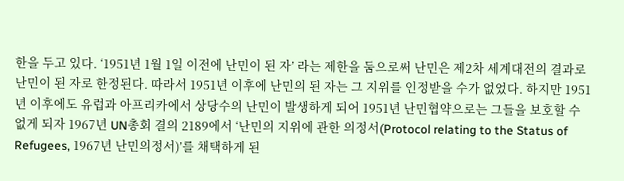한을 두고 있다. ‘1951년 1월 1일 이전에 난민이 된 자’ 라는 제한을 둠으로써 난민은 제2차 세계대전의 결과로 난민이 된 자로 한정된다. 따라서 1951년 이후에 난민의 된 자는 그 지위를 인정받을 수가 없었다. 하지만 1951년 이후에도 유럽과 아프리카에서 상당수의 난민이 발생하게 되어 1951년 난민협약으로는 그들을 보호할 수 없게 되자 1967년 UN총회 결의 2189에서 ‘난민의 지위에 관한 의정서(Protocol relating to the Status of Refugees, 1967년 난민의정서)’를 채택하게 된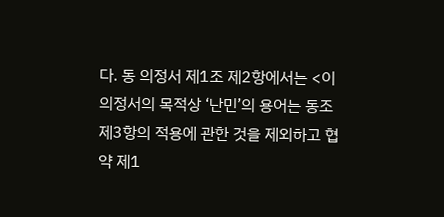다. 동 의정서 제1조 제2항에서는 <이 의정서의 목적상 ‘난민’의 용어는 동조 제3항의 적용에 관한 것을 제외하고 협약 제1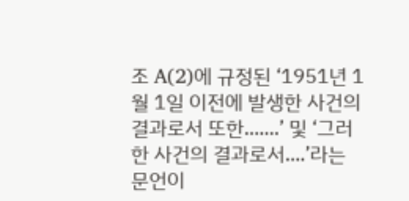조 A(2)에 규정된 ‘1951년 1월 1일 이전에 발생한 사건의 결과로서 또한.......’ 및 ‘그러한 사건의 결과로서....’라는 문언이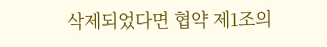삭제되었다면 협약 제1조의